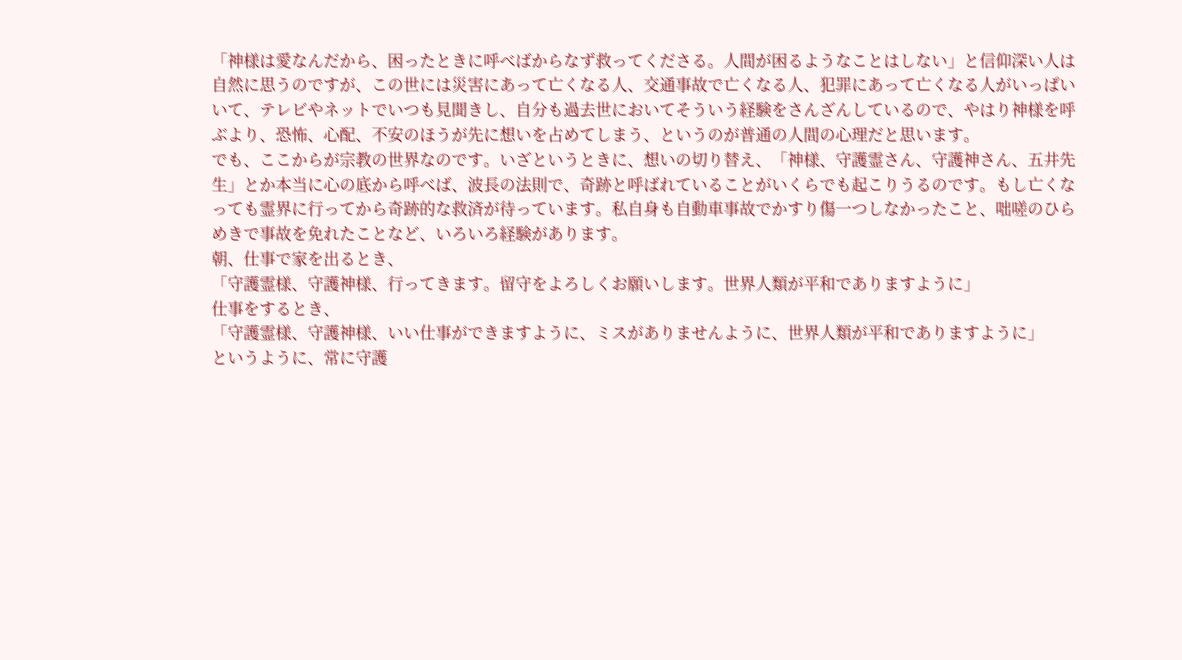「神様は愛なんだから、困ったときに呼べばからなず救ってくださる。人間が困るようなことはしない」と信仰深い人は自然に思うのですが、この世には災害にあって亡くなる人、交通事故で亡くなる人、犯罪にあって亡くなる人がいっぱいいて、テレビやネットでいつも見聞きし、自分も過去世においてそういう経験をさんざんしているので、やはり神様を呼ぶより、恐怖、心配、不安のほうが先に想いを占めてしまう、というのが普通の人間の心理だと思います。
でも、ここからが宗教の世界なのです。いざというときに、想いの切り替え、「神様、守護霊さん、守護神さん、五井先生」とか本当に心の底から呼べば、波長の法則で、奇跡と呼ばれていることがいくらでも起こりうるのです。もし亡くなっても霊界に行ってから奇跡的な救済が待っています。私自身も自動車事故でかすり傷一つしなかったこと、咄嗟のひらめきで事故を免れたことなど、いろいろ経験があります。
朝、仕事で家を出るとき、
「守護霊様、守護神様、行ってきます。留守をよろしくお願いします。世界人類が平和でありますように」
仕事をするとき、
「守護霊様、守護神様、いい仕事ができますように、ミスがありませんように、世界人類が平和でありますように」
というように、常に守護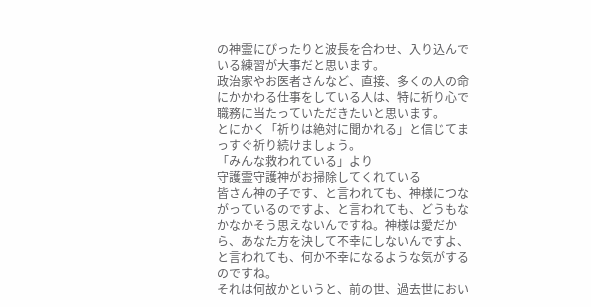の神霊にぴったりと波長を合わせ、入り込んでいる練習が大事だと思います。
政治家やお医者さんなど、直接、多くの人の命にかかわる仕事をしている人は、特に祈り心で職務に当たっていただきたいと思います。
とにかく「祈りは絶対に聞かれる」と信じてまっすぐ祈り続けましょう。
「みんな救われている」より
守護霊守護神がお掃除してくれている
皆さん神の子です、と言われても、神様につながっているのですよ、と言われても、どうもなかなかそう思えないんですね。神様は愛だから、あなた方を決して不幸にしないんですよ、と言われても、何か不幸になるような気がするのですね。
それは何故かというと、前の世、過去世におい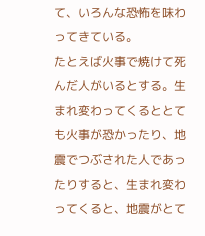て、いろんな恐怖を味わってきている。
たとえば火事で焼けて死んだ人がいるとする。生まれ変わってくるととても火事が恐かったり、地震でつぶされた人であったりすると、生まれ変わってくると、地震がとて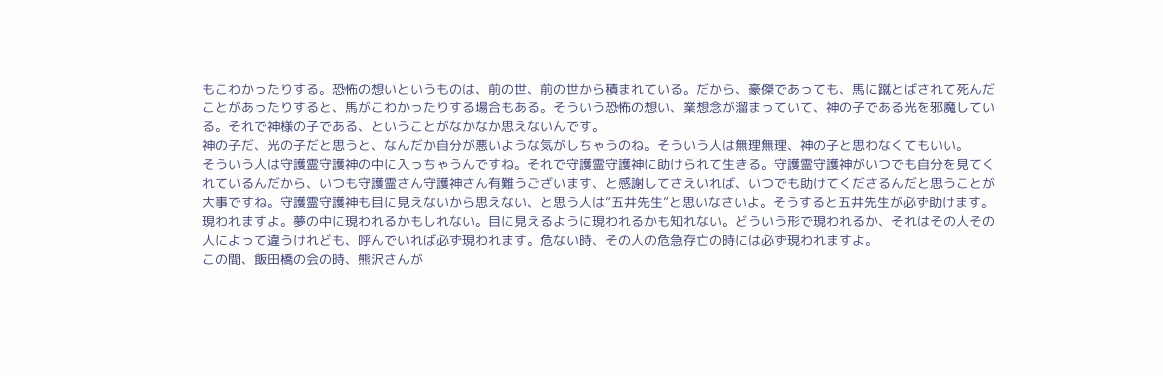もこわかったりする。恐怖の想いというものは、前の世、前の世から積まれている。だから、豪傑であっても、馬に蹴とばされて死んだことがあったりすると、馬がこわかったりする場合もある。そういう恐怖の想い、業想念が溜まっていて、神の子である光を邪魔している。それで神様の子である、ということがなかなか思えないんです。
神の子だ、光の子だと思うと、なんだか自分が悪いような気がしちゃうのね。そういう人は無理無理、神の子と思わなくてもいい。
そういう人は守護霊守護神の中に入っちゃうんですね。それで守護霊守護神に助けられて生きる。守護霊守護神がいつでも自分を見てくれているんだから、いつも守護霊さん守護神さん有難うございます、と感謝してさえいれば、いつでも助けてくださるんだと思うことが大事ですね。守護霊守護神も目に見えないから思えない、と思う人は”五井先生”と思いなさいよ。そうすると五井先生が必ず助けます。現われますよ。夢の中に現われるかもしれない。目に見えるように現われるかも知れない。どういう形で現われるか、それはその人その人によって違うけれども、呼んでいれば必ず現われます。危ない時、その人の危急存亡の時には必ず現われますよ。
この間、飯田橋の会の時、熊沢さんが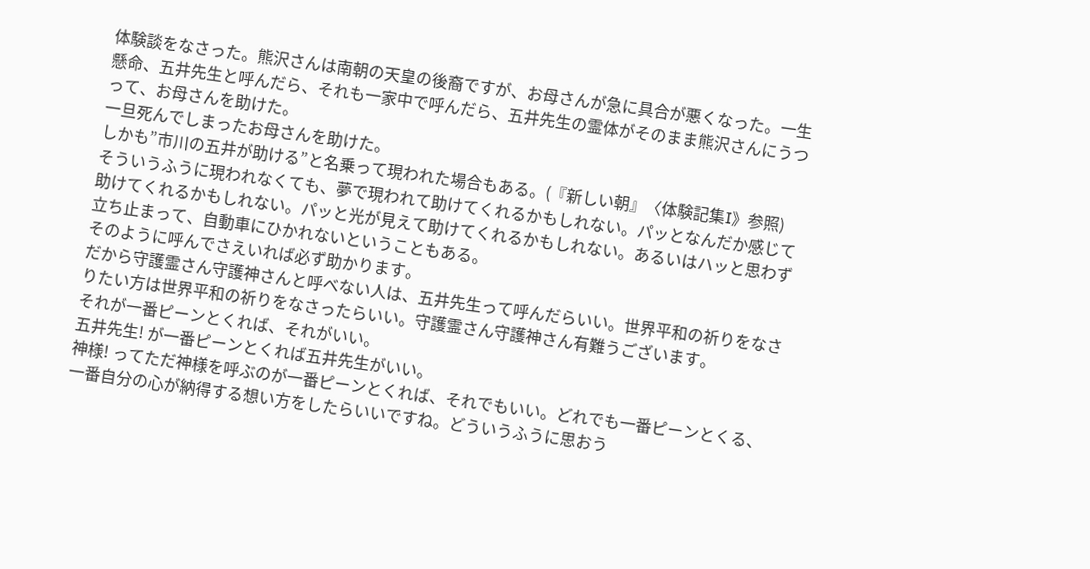体験談をなさった。熊沢さんは南朝の天皇の後裔ですが、お母さんが急に具合が悪くなった。一生懸命、五井先生と呼んだら、それも一家中で呼んだら、五井先生の霊体がそのまま熊沢さんにうつって、お母さんを助けた。
一旦死んでしまったお母さんを助けた。
しかも”市川の五井が助ける”と名乗って現われた場合もある。(『新しい朝』〈体験記集I》参照)
そういうふうに現われなくても、夢で現われて助けてくれるかもしれない。パッとなんだか感じて助けてくれるかもしれない。パッと光が見えて助けてくれるかもしれない。あるいはハッと思わず立ち止まって、自動車にひかれないということもある。
そのように呼んでさえいれば必ず助かります。
だから守護霊さん守護神さんと呼べない人は、五井先生って呼んだらいい。世界平和の祈りをなさりたい方は世界平和の祈りをなさったらいい。守護霊さん守護神さん有難うございます。
それが一番ピーンとくれば、それがいい。
五井先生! が一番ピーンとくれば五井先生がいい。
神様! ってただ神様を呼ぶのが一番ピーンとくれば、それでもいい。どれでも一番ピーンとくる、一番自分の心が納得する想い方をしたらいいですね。どういうふうに思おう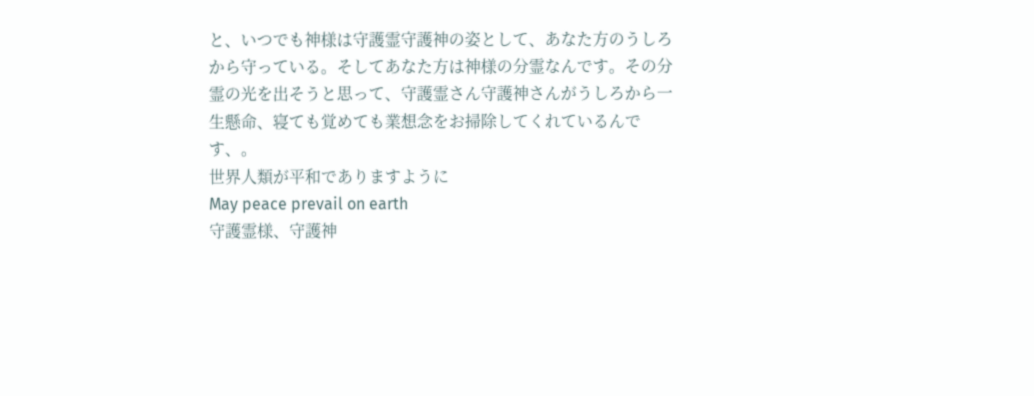と、いつでも神様は守護霊守護神の姿として、あなた方のうしろから守っている。そしてあなた方は神様の分霊なんです。その分霊の光を出そうと思って、守護霊さん守護神さんがうしろから一生懸命、寝ても覚めても業想念をお掃除してくれているんです、。
世界人類が平和でありますように
May peace prevail on earth
守護霊様、守護神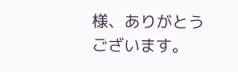様、ありがとうございます。